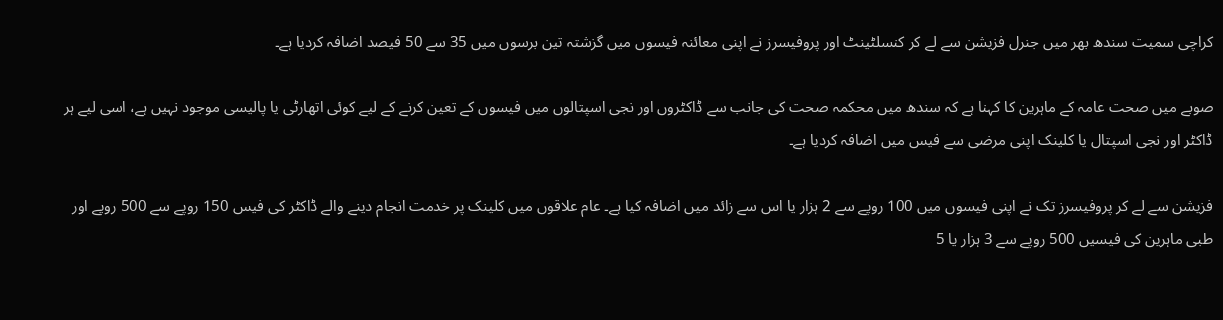کراچی سمیت سندھ بھر میں جنرل فزیشن سے لے کر کنسلٹینٹ اور پروفیسرز نے اپنی معائنہ فیسوں میں گزشتہ تین برسوں میں 35 سے 50 فیصد اضافہ کردیا ہے۔

صوبے میں صحت عامہ کے ماہرین کا کہنا ہے کہ سندھ میں محکمہ صحت کی جانب سے ڈاکٹروں اور نجی اسپتالوں میں فیسوں کے تعین کرنے کے لیے کوئی اتھارٹی یا پالیسی موجود نہیں ہے، اسی لیے ہر ڈاکٹر اور نجی اسپتال یا کلینک اپنی مرضی سے فیس میں اضافہ کردیا ہے۔

فزیشن سے لے کر پروفیسرز تک نے اپنی فیسوں میں 100 روپے سے 2 ہزار یا اس سے زائد میں اضافہ کیا ہے۔ عام علاقوں میں کلینک پر خدمت انجام دینے والے ڈاکٹر کی فیس 150 روپے سے 500 روپے اور طبی ماہرین کی فیسیں 500 روپے سے 3 ہزار یا 5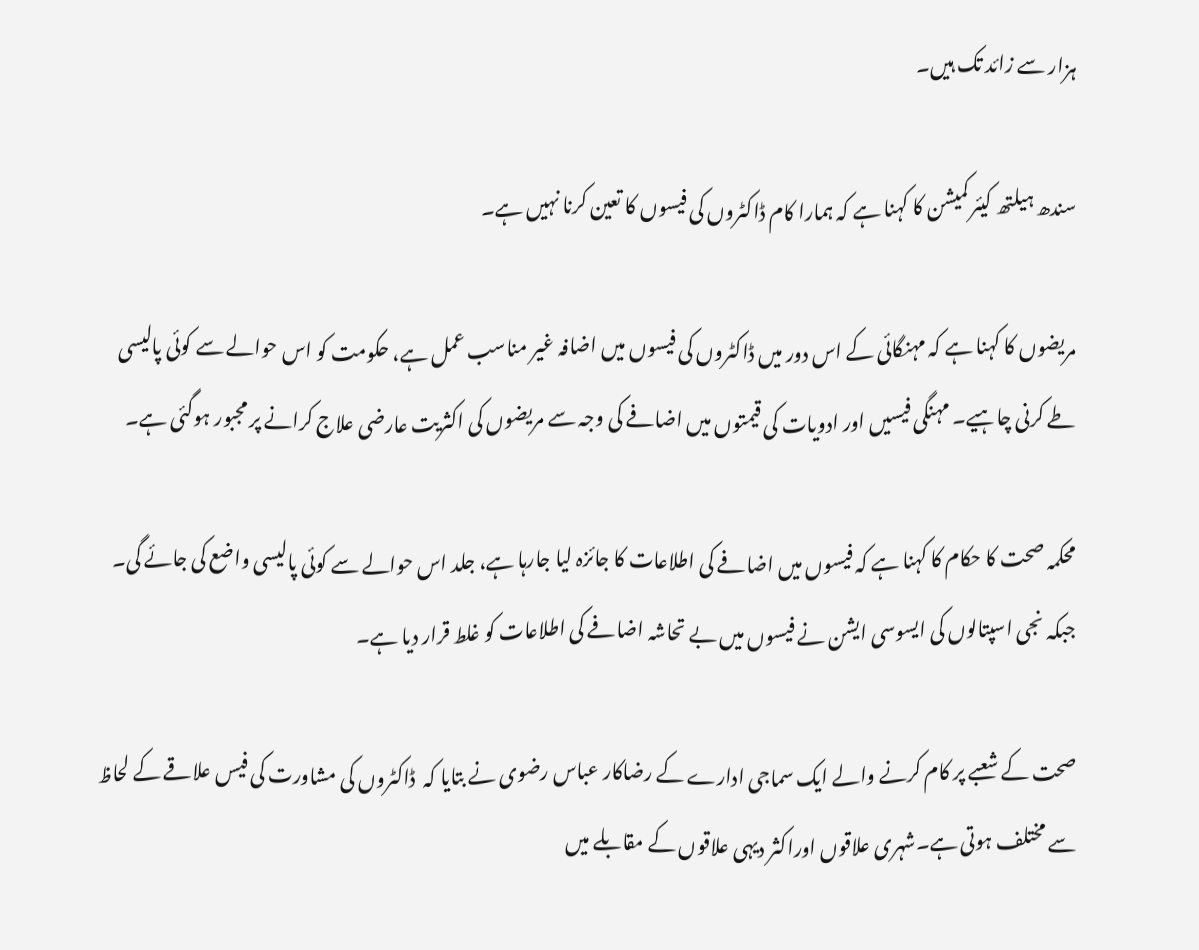ہزار سے زائد تک ہیں۔

سندھ ہیلتھ کیئر کمیشن کا کہنا ہے کہ ہمارا کام ڈاکٹروں کی فیسوں کا تعین کرنا نہیں ہے۔

مریضوں کا کہنا ہے کہ مہنگائی کے اس دور میں ڈاکٹروں کی فیسوں میں اضافہ غیر مناسب عمل ہے، حکومت کو اس حوالے سے کوئی پالیسی طے کرنی چاہیے۔ مہنگی فیسیں اور ادویات کی قیمتوں میں اضافے کی وجہ سے مریضوں کی اکثریت عارضی علاج کرانے پر مجبور ہوگئی ہے۔

محکمہ صحت کا حکام کا کہنا ہے کہ فیسوں میں اضافے کی اطلاعات کا جائزہ لیا جارہا ہے، جلد اس حوالے سے کوئی پالیسی واضع کی جائے گی۔ جبکہ نجی اسپتالوں کی ایسوسی ایشن نے فیسوں میں بے تحاشہ اضافے کی اطلاعات کو غلط قرار دیا ہے۔

صحت کے شعبے پر کام کرنے والے ایک سماجی ادارے کے رضاکار عباس رضوی نے بتایا کہ  ڈاکٹروں کی مشاورت کی فیس علاقے کے لحاظ سے مختلف ہوتی ہے۔شہری علاقوں اوراکثر دیہی علاقوں کے مقابلے میں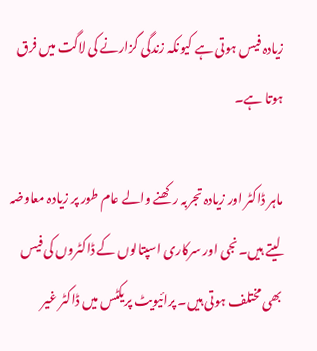زیادہ فیس ہوتی ہے کیونکہ زندگی گزارنے کی لاگت میں فرق ہوتا ہے۔

ماہر ڈاکٹر اور زیادہ تجربہ رکھنے والے عام طور پر زیادہ معاوضہ لیتے ہیں۔نجی اور سرکاری اسپتالوں کے ڈاکٹروں کی فیس بھی مختلف ہوتی ہیں۔ پرائیویٹ پریکٹس میں ڈاکٹر غیر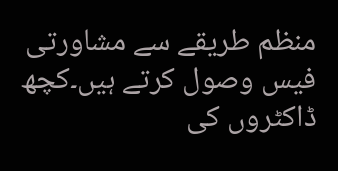منظم طریقے سے مشاورتی فیس وصول کرتے ہیں۔کچھ ڈاکٹروں کی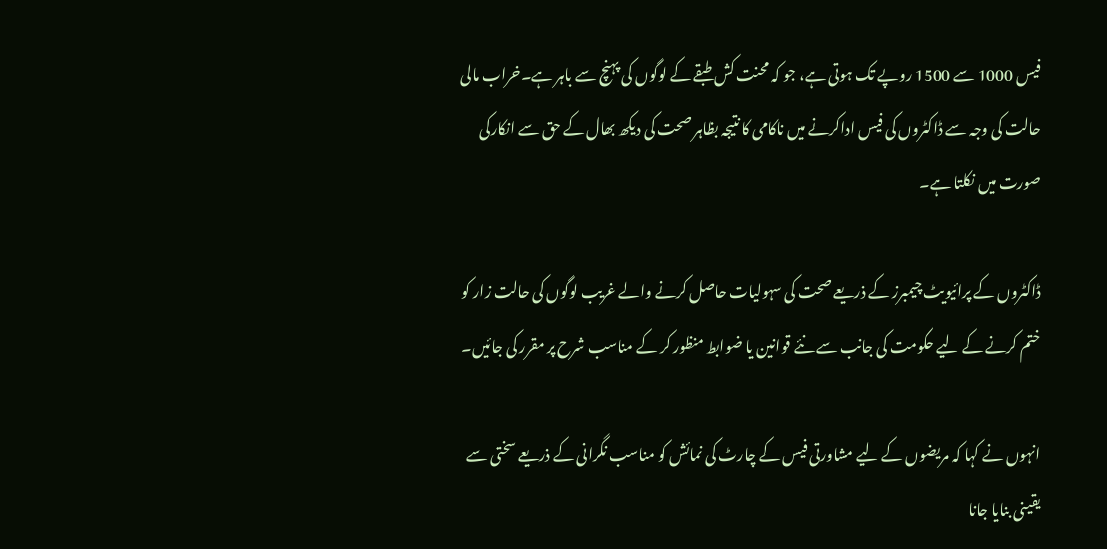فیس 1000 سے 1500 روپے تک ہوتی ہے، جو کہ محنت کش طبقے کے لوگوں کی پہنچ سے باہر ہے۔خراب مالی حالت کی وجہ سے ڈاکٹروں کی فیس اداکرنے میں ناکامی کا نتیجہ بظاہر صحت کی دیکھ بھال کے حق سے انکارکی صورت میں نکلتا ہے۔

ڈاکٹروں کے پرائیویٹ چیمبرز کے ذریعے صحت کی سہولیات حاصل کرنے والے غریب لوگوں کی حالت زار کو ختم کرنے کے لیے حکومت کی جانب سے نئے قوانین یا ضوابط منظور کر کے مناسب شرح پر مقرر کی جائیں۔

انہوں نے کہا کہ مریضوں کے لیے مشاورتی فیس کے چارٹ کی نمائش کو مناسب نگرانی کے ذریعے سختی سے یقینی بنایا جانا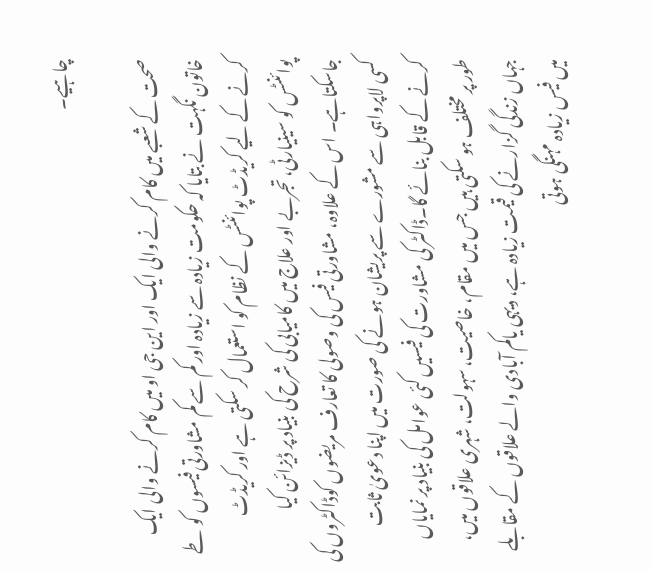چاہیے۔

صحت کے شعبے میں کام کرنے والی ایک اور این جی او میں کام کرنے والی ایک خاتون نگہت نے بتایا کہ حکومت زیادہ سے زیادہ اور کم سے کم مشاورتی فیسوں کو طے کرنے کے لیے کریڈٹ پوائنٹس کے نظام کو استعمال کر سکتی ہے اور کریڈٹ پوائنٹس کو سینیارٹی، تجربے اور علاج میں کامیابی کی شرح کی بنیاد پر ڈیزائن کیا جاسکتاہے۔ اس کے علاوہ، مشاورتی فیس کی وصولی کا تعارف مریضوں کوڈاکٹروں کی کسی لاپرواہی سے مشورے سے پریشان ہونے کی صورت میں اپنا دعویٰ ثابت کرنے کے قابل بنائے گا۔ڈاکٹر کی مشاورت کی فیسیں کئی عوامل کی بنیاد پر نمایاں طور پر مختلف ہو سکتی ہیں جس میں مقام، خاصیت، سہولت، شہری علاقوں میں، جہاں زندگی گزارنے کی قیمت زیادہ ہے، دیہی یاکم آبادی والے علاقوں کے مقابلے میں فیس زیادہ مہنگی ہوتی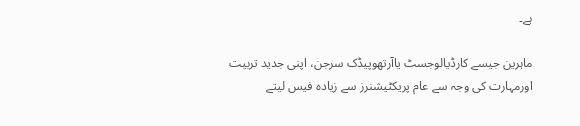ہے۔

ماہرین جیسے کارڈیالوجسٹ یاآرتھوپیڈک سرجن، اپنی جدید تربیت اورمہارت کی وجہ سے عام پریکٹیشنرز سے زیادہ فیس لیتے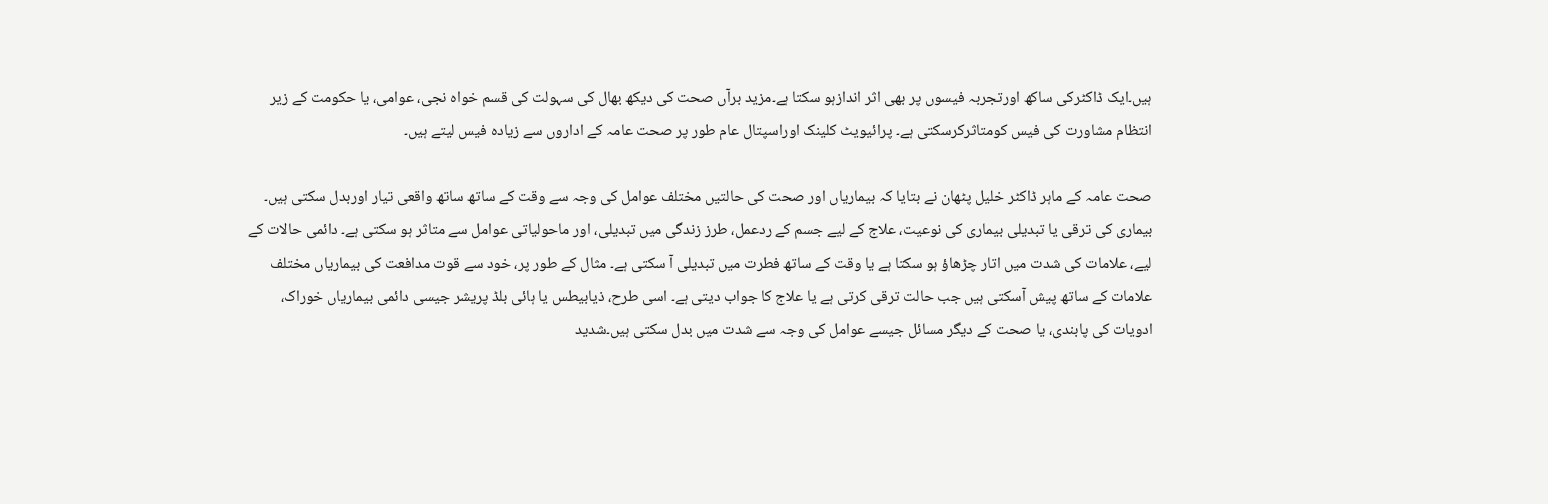ہیں۔ایک ڈاکٹرکی ساکھ اورتجربہ فیسوں پر بھی اثر اندازہو سکتا ہے۔مزید برآں صحت کی دیکھ بھال کی سہولت کی قسم خواہ نجی، عوامی، یا حکومت کے زیر انتظام مشاورت کی فیس کومتاثرکرسکتی ہے۔ پرائیویٹ کلینک اوراسپتال عام طور پر صحت عامہ کے اداروں سے زیادہ فیس لیتے ہیں۔

صحت عامہ کے ماہر ڈاکٹر خلیل پٹھان نے بتایا کہ بیماریاں اور صحت کی حالتیں مختلف عوامل کی وجہ سے وقت کے ساتھ ساتھ واقعی تیار اوربدل سکتی ہیں۔ بیماری کی ترقی یا تبدیلی بیماری کی نوعیت، علاج کے لیے جسم کے ردعمل، طرز زندگی میں تبدیلی، اور ماحولیاتی عوامل سے متاثر ہو سکتی ہے۔ دائمی حالات کے لیے، علامات کی شدت میں اتار چڑھاؤ ہو سکتا ہے یا وقت کے ساتھ فطرت میں تبدیلی آ سکتی ہے۔ مثال کے طور پر، خود سے قوت مدافعت کی بیماریاں مختلف علامات کے ساتھ پیش آسکتی ہیں جب حالت ترقی کرتی ہے یا علاج کا جواب دیتی ہے۔ اسی طرح، ذیابیطس یا ہائی بلڈ پریشر جیسی دائمی بیماریاں خوراک، ادویات کی پابندی، یا صحت کے دیگر مسائل جیسے عوامل کی وجہ سے شدت میں بدل سکتی ہیں۔شدید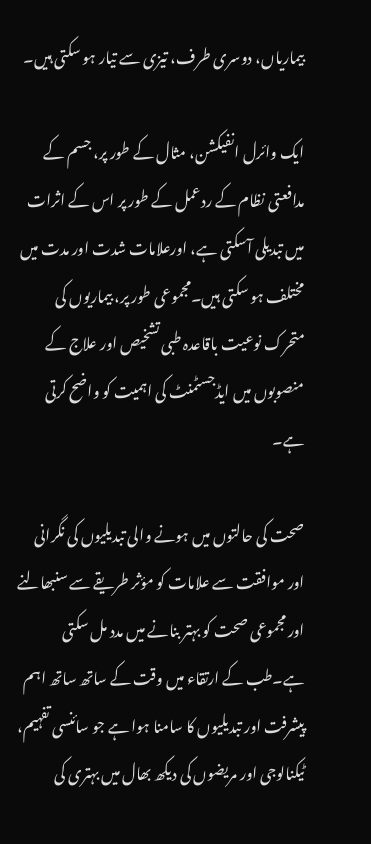بیماریاں، دوسری طرف، تیزی سے تیار ہو سکتی ہیں۔

ایک وائرل انفیکشن، مثال کے طور پر، جسم کے مدافعتی نظام کے ردعمل کے طور پر اس کے اثرات میں تبدیلی آسکتی ہے، اورعلامات شدت اور مدت میں مختلف ہو سکتی ہیں۔مجموعی طور پر، بیماریوں کی متحرک نوعیت باقاعدہ طبی تشخیص اور علاج کے منصوبوں میں ایڈجسٹمنٹ کی اہمیت کو واضح کرتی ہے۔

صحت کی حالتوں میں ہونے والی تبدیلیوں کی نگرانی اور موافقت سے علامات کو مؤثر طریقے سے سنبھالنے اور مجموعی صحت کو بہتر بنانے میں مدد مل سکتی ہے۔طب کے ارتقاء میں وقت کے ساتھ ساتھ اہم پیشرفت اور تبدیلیوں کا سامنا ہوا ہے جو سائنسی تفہیم، ٹیکنالوجی اور مریضوں کی دیکھ بھال میں بہتری کی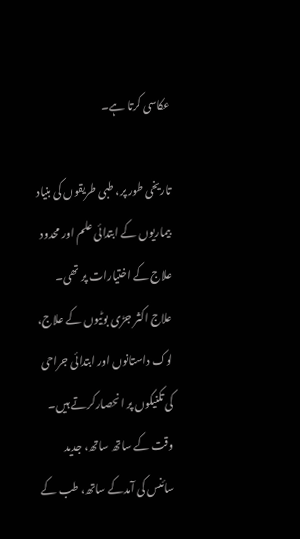عکاسی کرتا ہے۔

تاریخی طور پر، طبی طریقوں کی بنیاد بیماریوں کے ابتدائی علم اور محدود علاج کے اختیارات پر تھی۔ علاج اکثر جڑی بوٹیوں کے علاج، لوک داستانوں اور ابتدائی جراحی کی تکنیکوں پر انحصارکرتے ہیں۔ وقت کے ساتھ ساتھ، جدید سائنس کی آمدکے ساتھ، طب کے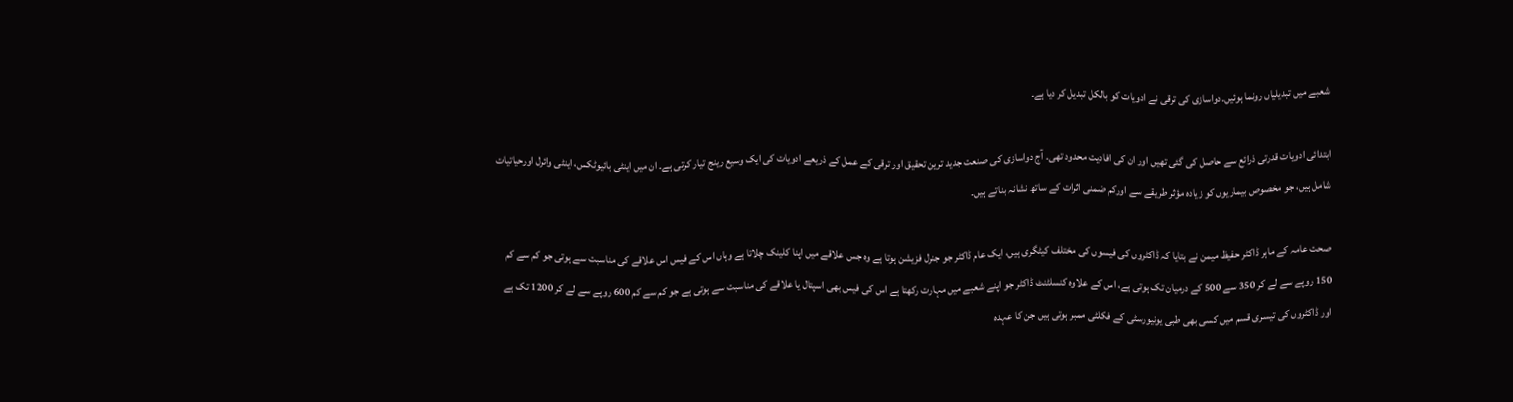شعبے میں تبدیلیاں رونما ہوئیں۔دواسازی کی ترقی نے ادویات کو بالکل تبدیل کر دیا ہے۔

ابتدائی ادویات قدرتی ذرائع سے حاصل کی گئی تھیں اور ان کی افادیت محدود تھی۔ آج دواسازی کی صنعت جدید ترین تحقیق اور ترقی کے عمل کے ذریعے ادویات کی ایک وسیع رینج تیار کرتی ہے۔ ان میں اینٹی بائیوٹکس، اینٹی وائرل اورحیاتیات شامل ہیں، جو مخصوص بیماریوں کو زیادہ مؤثر طریقے سے اورکم ضمنی اثرات کے ساتھ نشانہ بناتے ہیں۔

صحت عامہ کے ماہر ڈاکٹر حفیظ میمن نے بتایا کہ ڈاکٹروں کی فیسوں کی مختلف کیٹگری ہیں، ایک عام ڈاکٹر جو جنرل فزیشن ہوتا ہے وہ جس علاقے میں اپنا کلینک چلاتا ہے وہاں اس کے فیس اس علاقے کی مناسبت سے ہوتی جو کم سے کم 150 روپے سے لے کر 350 سے 500 کے درمیان تک ہوتی ہے، اس کے علاوہ کنسلٹنٹ ڈاکٹر جو اپنے شعبے میں مہارت رکھتا ہے اس کی فیس بھی اسپتال یا علاقے کی مناسبت سے ہوتی ہے جو کم سے کم 600 روپے سے لے کر 1200 تک ہے اور ڈاکٹروں کی تیسری قسم میں کسی بھی طبی یونیورسٹی کے فکلٹی ممبر ہوتی ہیں جن کا عہدہ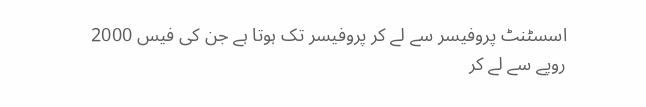اسسٹنٹ پروفیسر سے لے کر پروفیسر تک ہوتا ہے جن کی فیس 2000 روپے سے لے کر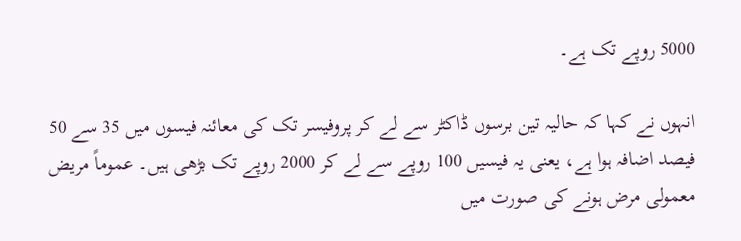5000 روپے تک ہے۔

انہوں نے کہا کہ حالیہ تین برسوں ڈاکٹر سے لے کر پروفیسر تک کی معائنہ فیسوں میں 35 سے 50 فیصد اضافہ ہوا ہے، یعنی یہ فیسیں 100 روپے سے لے کر 2000 روپے تک بڑھی ہیں۔ عموماً مریض معمولی مرض ہونے کی صورت میں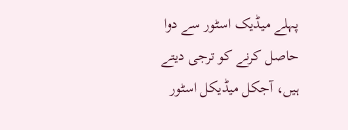پہلے میڈیک اسٹور سے دوا حاصل کرنے کو ترجی دیتے ہیں، آجکل میڈیکل اسٹور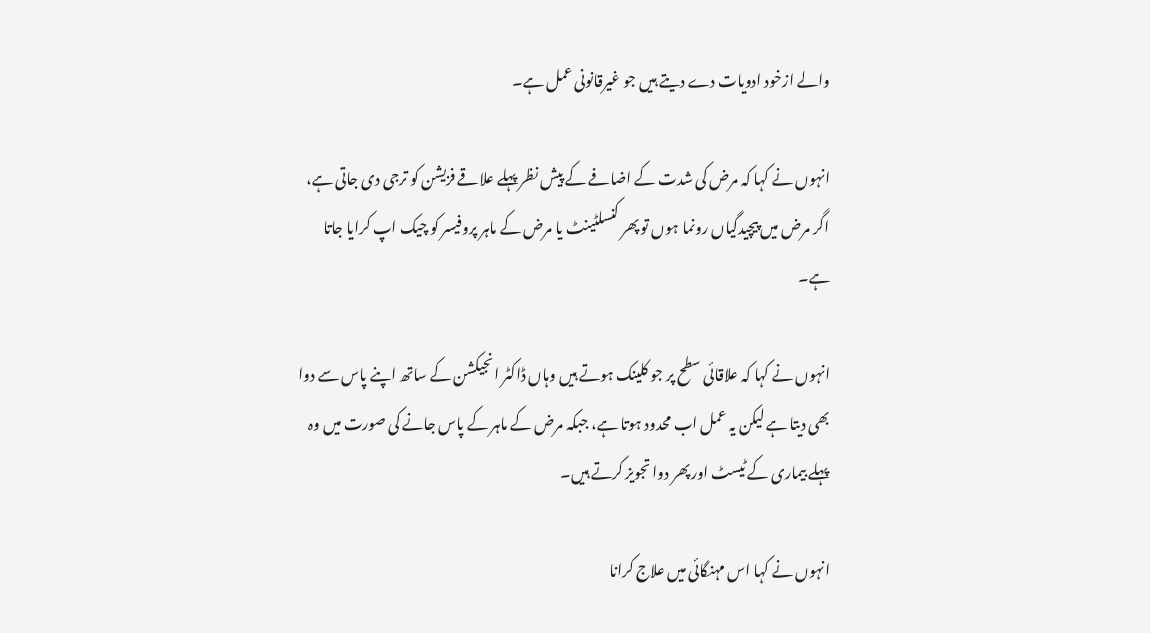والے ازخود ادویات دے دیتے ہیں جو غیرقانونی عمل ہے۔

انہوں نے کہا کہ مرض کی شدت کے اضافے کے پیش نظر پہلے علاقے فزیشن کو ترجی دی جاتی ہے، اگر مرض میں پیچیدگیاں رونما ہوں تو پھر کنسلٹینٹ یا مرض کے ماہر پروفیسر کو چیک اپ کرایا جاتا ہے۔

انہوں نے کہا کہ علاقائی سطح پر جو کلینک ہوتے ہیں وہاں ڈاکٹر انجیکشن کے ساتھ اپنے پاس سے دوا بھی دیتا ہے لیکن یہ عمل اب محدود ہوتا ہے، جبکہ مرض کے ماہر کے پاس جانے کی صورت میں وہ پہلے بیماری کے ٹیسٹ اور پھر دوا تجویز کرتے ہیں۔

انہوں نے کہا اس مہنگائی میں علاج کرانا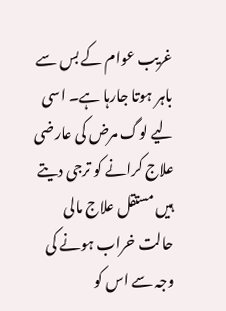غریب عوام کے بس سے باہر ہوتا جارہا ہے۔ اسی لیے لوگ مرض کی عارضی علاج کرانے کو ترجی دیتے ہیں مستقل علاج مالی حالت خراب ہونے کی وجہ سے اس کو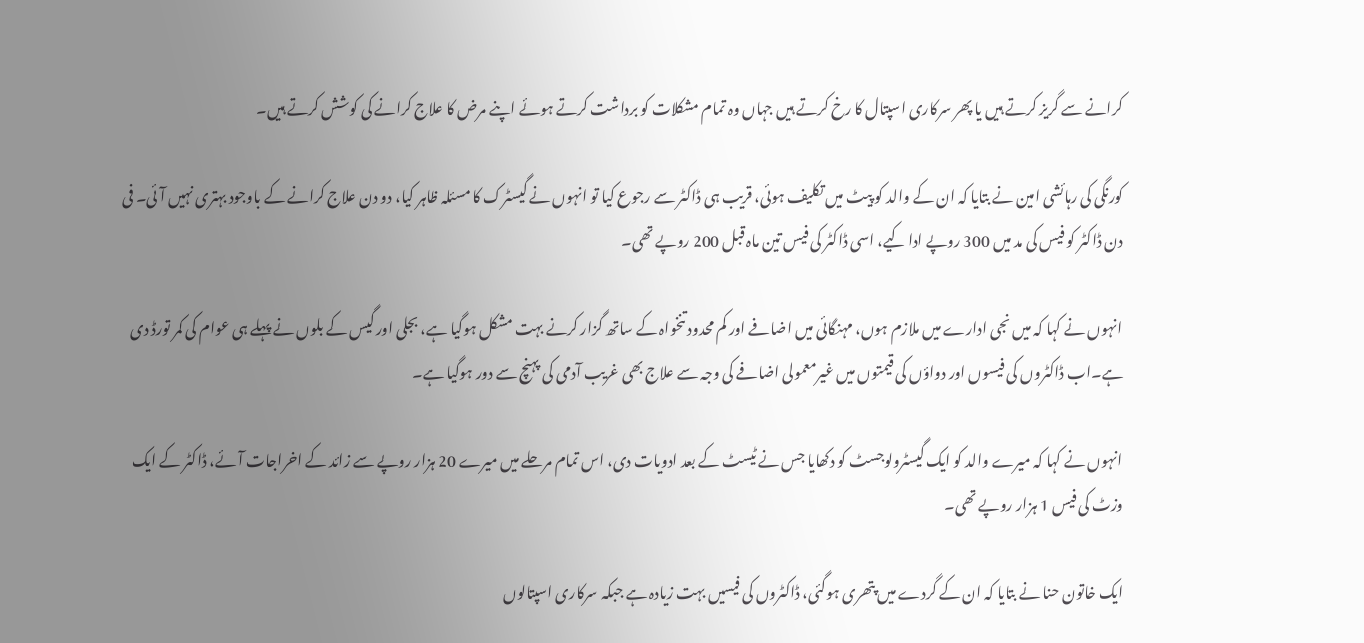کرانے سے گریز کرتے ہیں یا پھر سرکاری اسپتال کا رخ کرتے ہیں جہاں وہ تمام مشکلات کو برداشت کرتے ہوئے اپنے مرض کا علاج کرانے کی کوشش کرتے ہیں۔

کورنگی کی رہائشی امین نے بتایا کہ ان کے والد کو پیٹ میں تکلیف ہوئی، قریب ہی ڈاکٹر سے رجوع کیا تو انہوں نے گیسٹرک کا مسئلہ ظاہر کیا، دو دن علاج کرانے کے باوجود بہتری نہیں آئی۔ فی دن ڈاکٹر کو فیس کی مد میں 300 روپے ادا کیے، اسی ڈاکٹر کی فیس تین ماہ قبل 200 روپے تھی۔

انہوں نے کہا کہ میں نجی ادارے میں ملازم ہوں، مہنگائی میں اضافے اور کم محدود تنخواہ کے ساتھ گزار کرنے بہت مشکل ہوگیا ہے، بجلی اور گیس کے بلوں نے پہلے ہی عوام کی کمر تورڈ دی ہے۔اب ڈاکٹروں کی فیسوں اور دواؤں کی قیمتوں میں غیرمعمولی اضافے کی وجہ سے علاج بھی غریب آدمی کی پہنچ سے دور ہوگیا ہے۔

انہوں نے کہا کہ میرے والد کو ایک گیسٹرولوجسٹ کو دکھایا جس نے ٹیسٹ کے بعد ادویات دی، اس تمام مرحلے میں میرے 20 ہزار روپے سے زائد کے اخراجات آئے، ڈاکٹر کے ایک وزٹ کی فیس 1 ہزار روپے تھی۔

ایک خاتون حنا نے بتایا کہ ان کے گردے میں پتھری ہوگئی، ڈاکٹروں کی فیسیں بہت زیادہ ہے جبکہ سرکاری اسپتالوں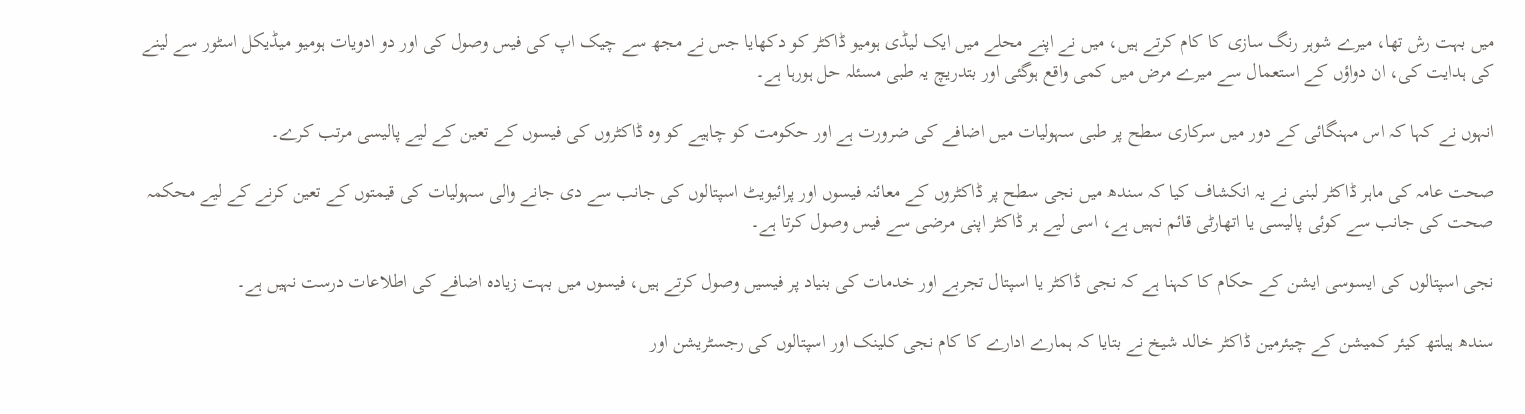میں بہت رش تھا، میرے شوہر رنگ سازی کا کام کرتے ہیں، میں نے اپنے محلے میں ایک لیڈی ہومیو ڈاکٹر کو دکھایا جس نے مجھ سے چیک اپ کی فیس وصول کی اور دو ادویات ہومیو میڈیکل اسٹور سے لینے کی ہدایت کی، ان دواؤں کے استعمال سے میرے مرض میں کمی واقع ہوگئی اور بتدریچ یہ طبی مسئلہ حل ہورہا ہے۔

انہوں نے کہا کہ اس مہنگائی کے دور میں سرکاری سطح پر طبی سہولیات میں اضافے کی ضرورت ہے اور حکومت کو چاہیے کو وہ ڈاکٹروں کی فیسوں کے تعین کے لیے پالیسی مرتب کرے۔

صحت عامہ کی ماہر ڈاکٹر لبنی نے یہ انکشاف کیا کہ سندھ میں نجی سطح پر ڈاکٹروں کے معائنہ فیسوں اور پرائیویٹ اسپتالوں کی جانب سے دی جانے والی سہولیات کی قیمتوں کے تعین کرنے کے لیے محکمہ صحت کی جانب سے کوئی پالیسی یا اتھارٹی قائم نہیں ہے، اسی لیے ہر ڈاکٹر اپنی مرضی سے فیس وصول کرتا ہے۔

نجی اسپتالوں کی ایسوسی ایشن کے حکام کا کہنا ہے کہ نجی ڈاکٹر یا اسپتال تجربے اور خدمات کی بنیاد پر فیسیں وصول کرتے ہیں، فیسوں میں بہت زیادہ اضافے کی اطلاعات درست نہیں ہے۔

سندھ ہیلتھ کیئر کمیشن کے چیئرمین ڈاکٹر خالد شیخ نے بتایا کہ ہمارے ادارے کا کام نجی کلینک اور اسپتالوں کی رجسٹریشن اور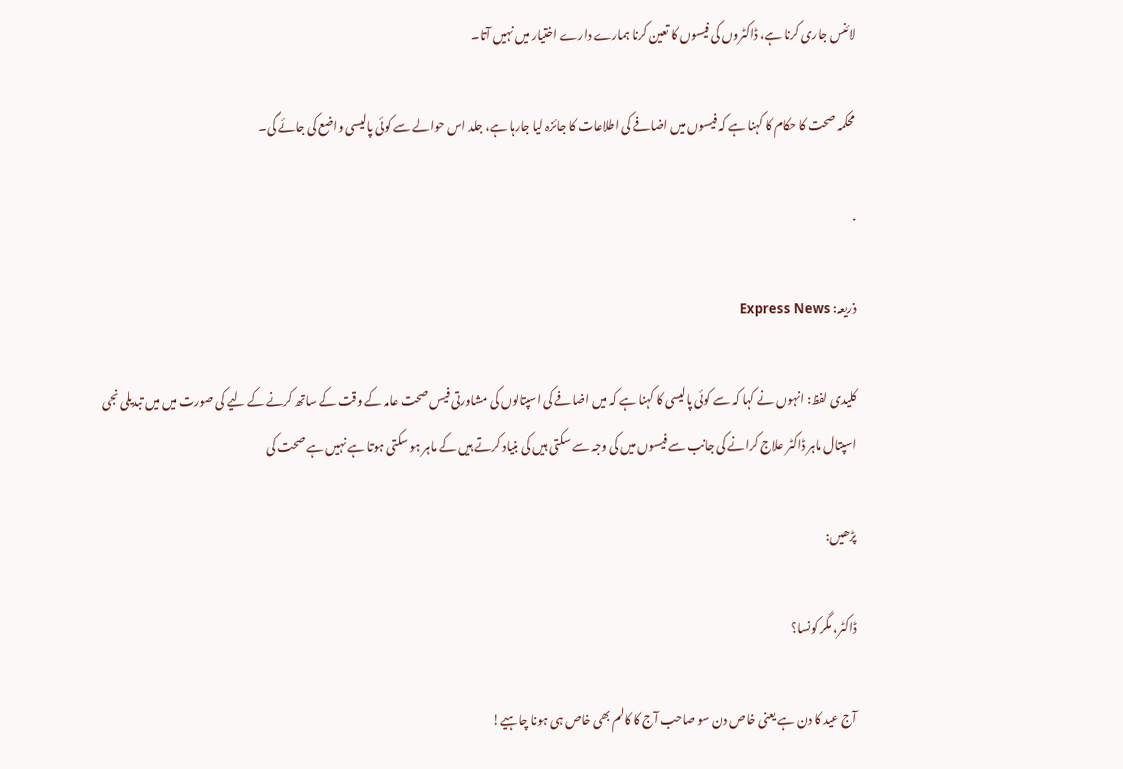لائنس جاری کرنا ہے، ڈاکٹروں کی فیسوں کا تعین کرنا ہمارے دارے اختیار میں نہیں آتا۔

محکمہ صحت کا حکام کا کہنا ہے کہ فیسوں میں اضافے کی اطلاعات کا جائزہ لیا جارہا ہے، جلد اس حوالے سے کوئی پالیسی واضع کی جائے گی۔

.

ذریعہ: Express News

کلیدی لفظ: انہوں نے کہا کہ سے کوئی پالیسی کا کہنا ہے کہ میں اضافے کی اسپتالوں کی مشاورتی فیس صحت عامہ کے وقت کے ساتھ کرنے کے لیے کی صورت میں میں تبدیلی نجی اسپتال ماہر ڈاکٹر علاج کرانے کی جانب سے فیسوں میں کی وجہ سے سکتی ہیں کی بنیاد کرتے ہیں کے ماہر ہو سکتی ہوتا ہے نہیں ہے صحت کی

پڑھیں:

ڈاکٹر، مگر کونسا؟

آج عید کا دن ہے یعنی خاص دن سو صاحب آج کا کالم بھی خاص ہی ہونا چاہیے!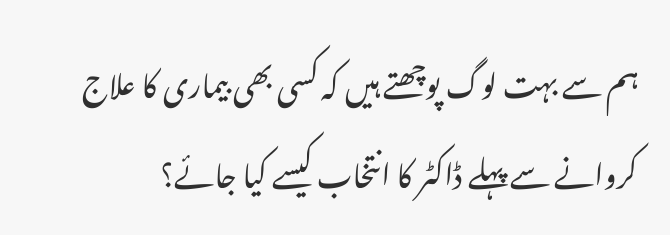ہم سے بہت لوگ پوچھتے ہیں کہ کسی بھی بیماری کا علاج کروانے سے پہلے ڈاکٹر کا انتخاب کیسے کیا جائے؟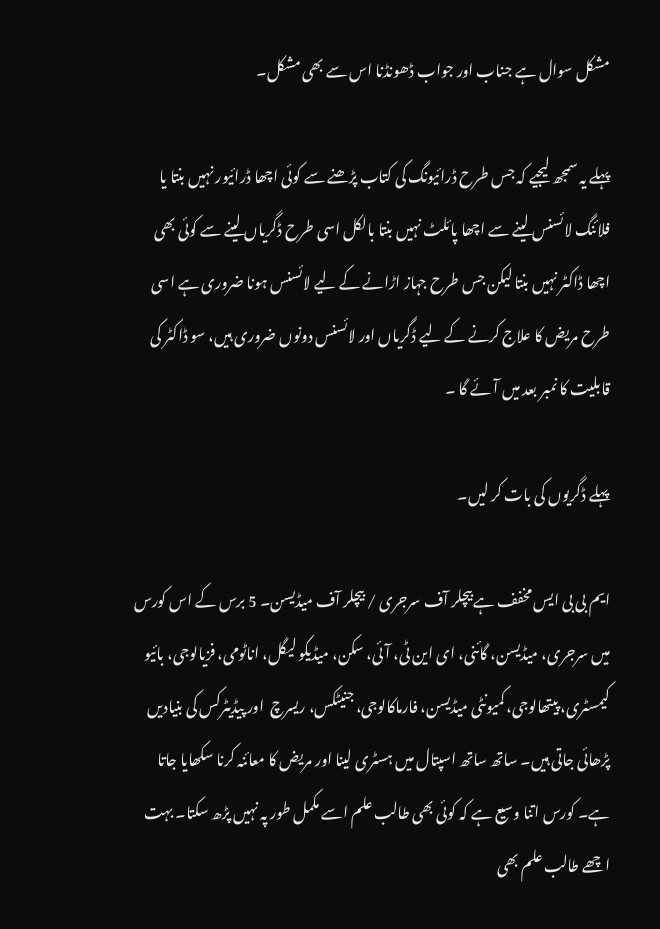مشکل سوال ہے جناب اور جواب ڈھونڈنا اس سے بھی مشکل۔

پہلے یہ سمجھ لیجیے کہ جس طرح ڈرائیونگ کی کتاب پڑھنے سے کوئی اچھا ڈرائیور نہیں بنتا یا فلائنگ لائسنس لینے سے اچھا پائلٹ نہیں بنتا بالکل اسی طرح ڈگریاں لینے سے کوئی بھی اچھا ڈاکٹر نہیں بنتا لیکن جس طرح جہاز اڑانے کے لیے لائسنس ہونا ضروری ہے اسی طرح مریض کا علاج کرنے کے لیے ڈگریاں اور لائسنس دونوں ضروری ہیں، سو ڈاکٹر کی قابلیت کا نمبر بعد میں آئے گا ۔

پہلے ڈگریوں کی بات کر لیں۔

ایم بی بی ایس مخفف ہے بیچلر آف سرجری / بیچلر آف میڈیسن۔ 5 برس کے اس کورس میں سرجری، میڈیسن، گائنی، ای این ٹی، آئی، سکن، میڈیکو لیگل، اناٹومی، فزیالوجی، بائیو کیمسٹری، پیتھالوجی، کمیونٹی میڈیسن، فارماکالوجی، جنیٹکس، ریسرچ  اور پیڈیٹرکس کی بنیادیں پڑھائی جاتی ہیں۔ ساتھ ساتھ اسپتال میں ہسٹری لینا اور مریض کا معائنہ کرنا سکھایا جاتا ہے۔ کورس اتنا وسیع ہے کہ کوئی بھی طالب علم اسے مکمل طور پہ نہیں پڑھ سکتا۔ بہت اچھے طالب علم بھی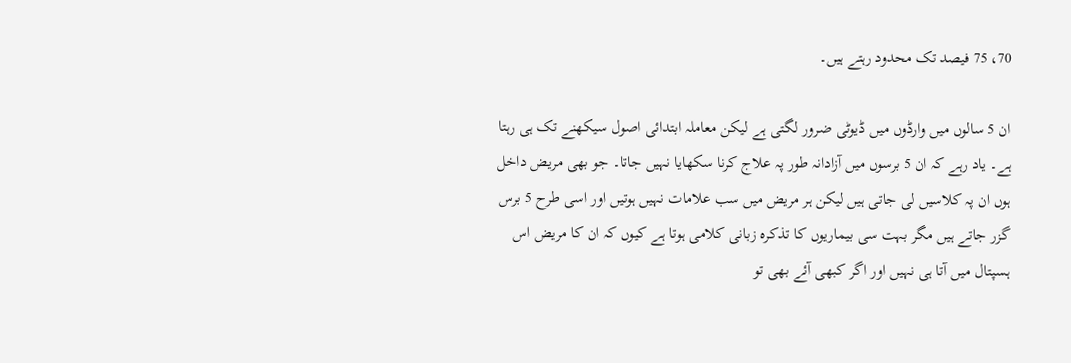70، 75 فیصد تک محدود رہتے ہیں۔

ان 5 سالوں میں وارڈوں میں ڈیوٹی ضرور لگتی ہے لیکن معاملہ ابتدائی اصول سیکھنے تک ہی رہتا ہے۔ یاد رہے کہ ان 5 برسوں میں آزادانہ طور پہ علاج کرنا سکھایا نہیں جاتا۔ جو بھی مریض داخل ہوں ان پہ کلاسیں لی جاتی ہیں لیکن ہر مریض میں سب علامات نہیں ہوتیں اور اسی طرح 5 برس گزر جاتے ہیں مگر بہت سی بیماریوں کا تذکرہ زبانی کلامی ہوتا ہے کیوں کہ ان کا مریض اس ہسپتال میں آتا ہی نہیں اور اگر کبھی آئے بھی تو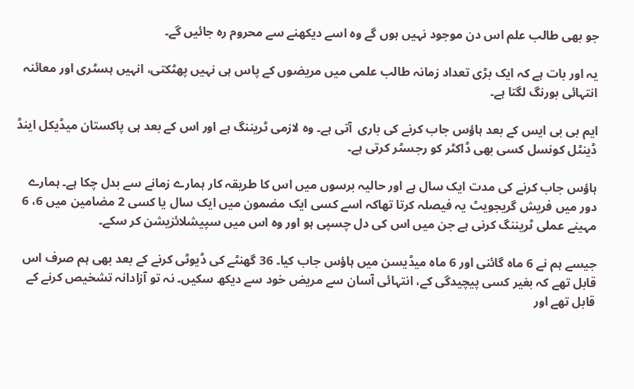جو بھی طالب علم اس دن موجود نہیں ہوں گے وہ اسے دیکھنے سے محروم رہ جائیں گے۔

یہ اور بات ہے کہ ایک بڑی تعداد زمانہ طالب علمی میں مریضوں کے پاس ہی نہیں پھٹکتی، انہیں ہسٹری اور معائنہ انتہائی بورنگ لگتا ہے۔

ایم بی بی ایس کے بعد ہاؤس جاب کرنے کی باری  آتی ہے۔ وہ لازمی ٹریننگ ہے اور اس کے بعد ہی پاکستان میڈیکل اینڈ ڈینٹل کونسل کسی بھی ڈاکٹر کو رجسٹر کرتی ہے۔

ہاؤس جاب کرنے کی مدت ایک سال ہے اور حالیہ برسوں میں اس کا طریقہ کار ہمارے زمانے سے بدل چکا ہے۔ ہمارے دور میں فریش گریجویٹ یہ فیصلہ کرتا تھاکہ اسے کسی ایک مضمون میں ایک سال یا کسی 2 مضامین میں 6، 6 مہینے عملی ٹریننگ کرنی ہے جن میں اس کی دل چسپی ہو اور وہ اس میں سپیشلائزیشن کر سکے۔

جیسے ہم نے 6 ماہ گائنی اور 6 ماہ میڈیسن میں ہاؤس جاب کیا۔ 36 گھنٹے کی ڈیوٹی کرنے کے بعد بھی ہم صرف اس قابل تھے کہ بغیر کسی پیچیدگی کے، انتہائی آسان سے مریض خود سے دیکھ سکیں۔ نہ تو آزادانہ تشخیص کرنے کے قابل تھے اور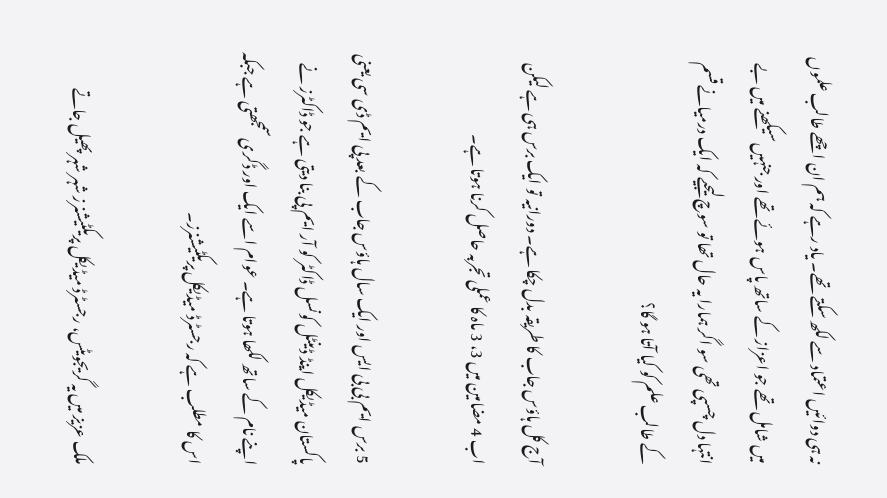نہ ہی دوائیں اعتماد سے لکھ سکتے تھے۔ یاد رہے کہ ہم ان اچھے طالب علموں میں شامل تھے جو اعزاز کے ساتھ پاس ہوئے تھے اور جنہیں سیکھنے میں بے انتہا دل چسپی تھی سو اگر ہمارا یہ حال تھا تو سوچ لیجیے کہ ایک درمیانے قسم کے طالب علم کو کیا آتا ہو گا؟

آج کل ہاؤس جاب کا طریقہ بدل چکا ہے۔ دورانیہ تو ایک برس ہی ہے لیکن اب 4 مضامین میں 3، 3 ماہ کا عملی تجربہ حاصل کرنا ہوتا ہے۔

5 برس ایم بی بی ایس اور ایک سال ہاؤس جاب کے بعد پی ایم ڈی سی یعنی پاکستان میڈیکل اینڈ ڈینٹل کونسل ڈاکٹر کو آر ایم پی بنا دیتی ہے جو ڈاکٹرز نے اپنے نام کے ساتھ لکھا ہوتا ہے۔ عوام اسے ایک اور ڈگری سمجھتی ہے جبکہ اس کا مطلب ہے کہ رجسٹرڈ میڈیکل پریکٹیشنرز۔

ملک عزیز میں یہ گریجویٹس، رجسٹرڈ میڈیکل پریکٹیشنرز شہر شہر پھیل جاتے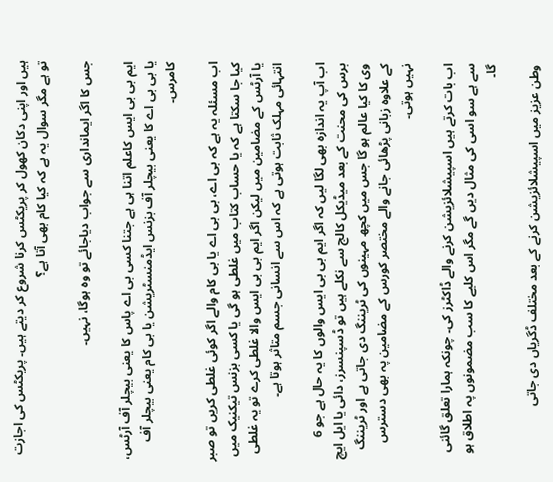ہیں اور اپنی دکان کھول کر پریکٹس کرنا شروع کر دیتے ہیں۔ پریکٹس کی اجازت تو ہے مگر سوال یہ ہے کہ کیا کام بھی آتا ہے؟

جس کا اگر ایمانداری سے جواب دیاجائے تو وہ ہوگا، نہیں۔

ایم بی بی ایس کاعلم اتنا ہی ہے جتنا کسی بی اے پاس کا یعنی بیچلر آف آرٹس، یا بی بی اے کا یعنی بیچلر آف بزنس ایڈمنسٹریشن یا بی کام یعنی بیچلر آف کامرس۔

اب مسئلہ یہ ہے کہ بی اے، بی بی اے یا بی کام والے اگر کوئی غلطی کریں تو صبر کیا جا سکتا ہے کہ یا حساب کتاب میں غلطی ہو گی یا کسی بزنس تیکنیک میں یا آرٹس کے مضامین میں لیکن اگر ایم بی بی ایس والا غلطی کرے تو یہ غلطی انتہائی مہلک ثابت ہوتی ہے کہ اس سے انسانی جسم متاثر ہوتا ہے۔

اب آپ یہ اندازہ بھی لگا لیں کہ اگر ایم بی بی ایس والوں کا یہ حال ہے جو 6 برس کی محنت کے بعد میڈیکل کالج سے نکلے ہیں تو ڈسپنسرز، دائی یا ایل ایچ وی کا کیا عالم ہو گا جس میں کچھ مہینوں کی ٹریننگ دی جاتی ہے اور ٹریننگ کے علاوہ زبانی پڑھائی جانے والے مختصر کورس کے مضامین پہ بھی دسترس نہیں ہوتی۔

اب بات کرتے ہیں اسپیشلائزیشن کرنے والے ڈاکٹرز کی۔ چونکہ ہمارا تعلق گائنی سے ہے سو اسی کی مثال دیں گے مگر اس کلیے کا سب مضمونوں پہ اطلاق ہو گا۔

وطن عزیز میں اسپیشلائزیشن کرنے کے بعد مختلف ڈگریاں دی جاتی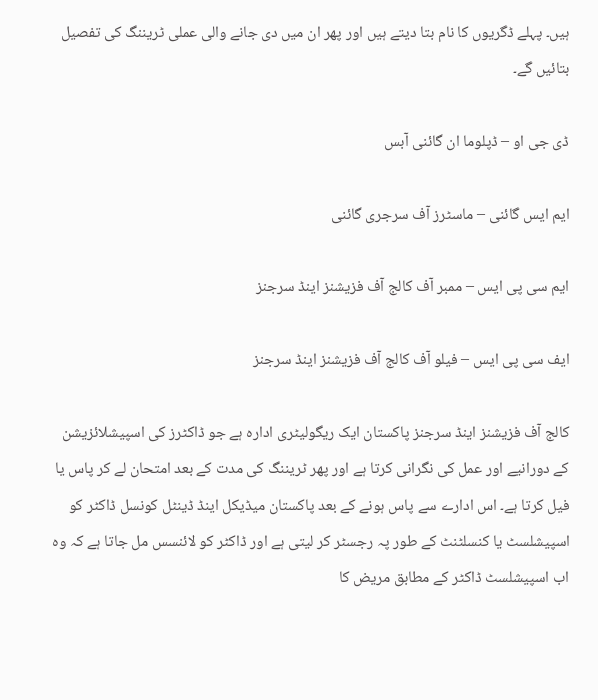ہیں۔ پہلے ڈگریوں کا نام بتا دیتے ہیں اور پھر ان میں دی جانے والی عملی ٹریننگ کی تفصیل بتائیں گے۔

ڈی جی او – ڈپلوما ان گائنی آبس

ایم ایس گائنی – ماسٹرز آف سرجری گائنی

ایم سی پی ایس – ممبر آف کالج آف فزیشنز اینڈ سرجنز

ایف سی پی ایس – فیلو آف کالج آف فزیشنز اینڈ سرجنز

کالج آف فزیشنز اینڈ سرجنز پاکستان ایک ریگولیٹری ادارہ ہے جو ڈاکٹرز کی اسپیشلائزیشن کے دورانیے اور عمل کی نگرانی کرتا ہے اور پھر ٹریننگ کی مدت کے بعد امتحان لے کر پاس یا فیل کرتا ہے۔ اس ادارے سے پاس ہونے کے بعد پاکستان میڈیکل اینڈ ڈینٹل کونسل ڈاکٹر کو اسپیشلسٹ یا کنسلٹنٹ کے طور پہ رجسٹر کر لیتی ہے اور ڈاکٹر کو لائنسس مل جاتا ہے کہ وہ اب اسپیشلسٹ ڈاکٹر کے مطابق مریض کا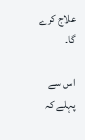علاج کرے گا۔

اس سے پہلے کہ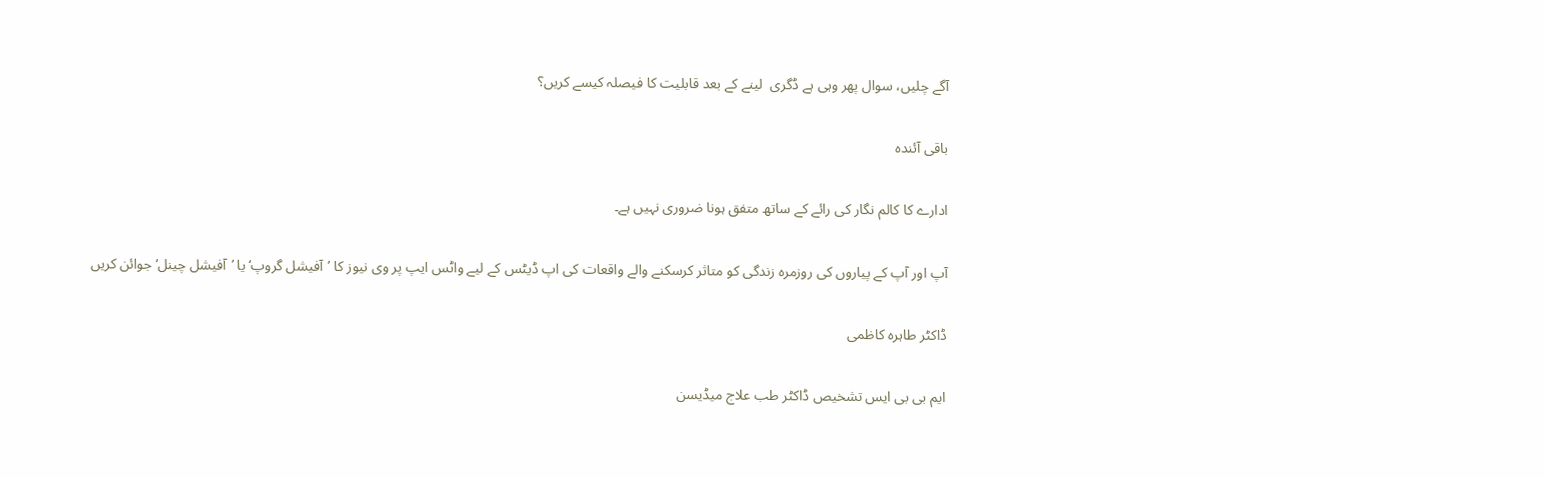آگے چلیں، سوال پھر وہی ہے ڈگری  لینے کے بعد قابلیت کا فیصلہ کیسے کریں؟

باقی آئندہ

ادارے کا کالم نگار کی رائے کے ساتھ متفق ہونا ضروری نہیں ہے۔

آپ اور آپ کے پیاروں کی روزمرہ زندگی کو متاثر کرسکنے والے واقعات کی اپ ڈیٹس کے لیے واٹس ایپ پر وی نیوز کا ’آفیشل گروپ‘ یا ’آفیشل چینل‘ جوائن کریں

ڈاکٹر طاہرہ کاظمی

ایم بی بی ایس تشخیص ڈاکٹر طب علاج میڈیسن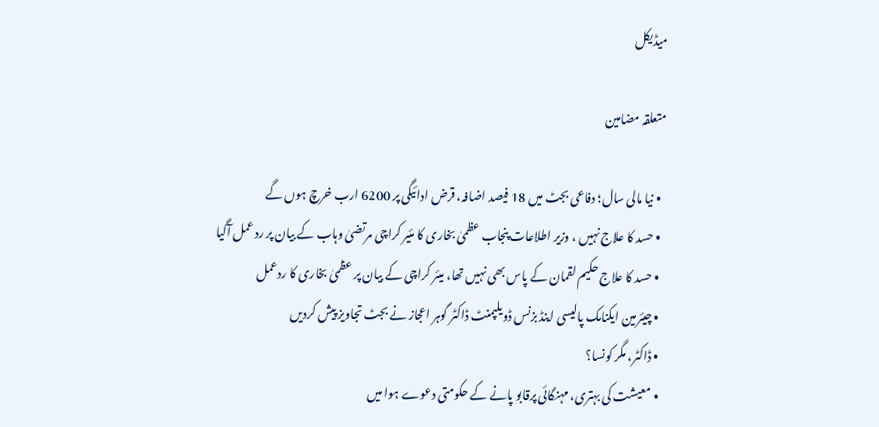میڈیکل

متعلقہ مضامین

  • نیا مالی سال؛ دفاعی بجٹ میں 18 فیصد اضافہ، قرض ادائیگی پر 6200 ارب خرچ ہوں گے
  • حسد کا علاج نہیں ، وزیر اطلاعات پنجاب عظمیٰ بخاری کا مئیر کراچی مرتضیٰ وہاب کے بیان پر ردعمل آگیا
  • حسد کا علاج حکیم لقمان کے پاس بھی نہیں تھا، میئر کراچی کے بیان پر عظمیٰ بخاری کا ردعمل
  • چیئرمین ایکنامک پالیسی اینڈ بزنس ڈویلپمنٹ ڈاکٹر گوہر اعجاز نے بجٹ تجاویز پیش کردیں
  • ڈاکٹر، مگر کونسا؟
  • معیشت کی بہتری، مہنگائی پرقابو پانے کے حکومتی دعوے ہوا میں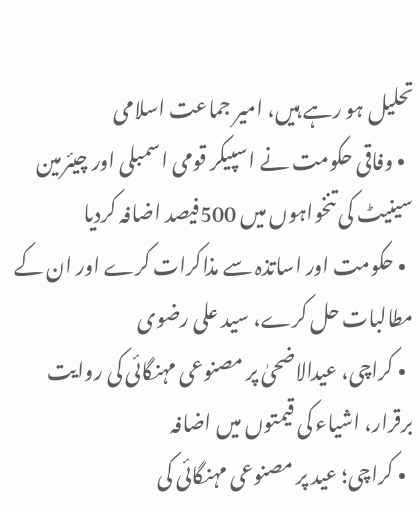تحلیل ہو رہے ہیں، امیر جماعت اسلامی
  • وفاقی حکومت نے اسپیکر قومی اسمبلی اور چیئرمین سینیٹ کی تنخواہوں میں 500فیصد اضافہ کردیا
  • حکومت اور اساتذہ سے مذاکرات کرے اور ان کے مطالبات حل کرے، سید علی رضوی
  • کراچی، عیدالاضحیٰ پر مصنوعی مہنگائی کی روایت برقرار، اشیاء کی قیمتوں میں اضافہ
  • کراچی؛ عید پر مصنوعی مہنگائی کی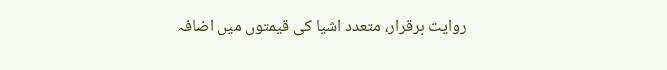روایت برقرار، متعدد اشیا کی قیمتوں میں اضافہ